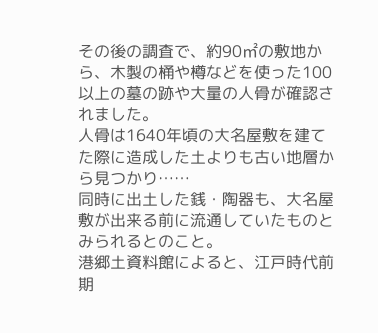その後の調査で、約90㎡の敷地から、木製の桶や樽などを使った100以上の墓の跡や大量の人骨が確認されました。
人骨は1640年頃の大名屋敷を建てた際に造成した土よりも古い地層から見つかり……
同時に出土した銭・陶器も、大名屋敷が出来る前に流通していたものとみられるとのこと。
港郷土資料館によると、江戸時代前期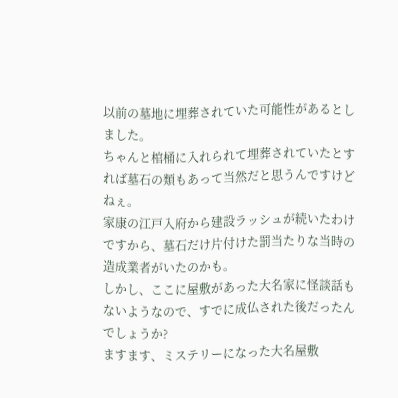以前の墓地に埋葬されていた可能性があるとしました。
ちゃんと棺桶に入れられて埋葬されていたとすれば墓石の類もあって当然だと思うんですけどねぇ。
家康の江戸入府から建設ラッシュが続いたわけですから、墓石だけ片付けた罰当たりな当時の造成業者がいたのかも。
しかし、ここに屋敷があった大名家に怪談話もないようなので、すでに成仏された後だったんでしょうか?
ますます、ミステリーになった大名屋敷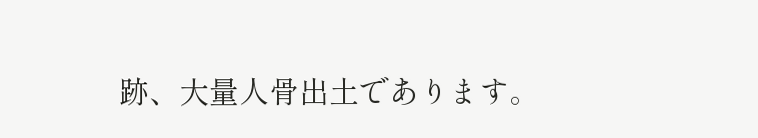跡、大量人骨出土であります。